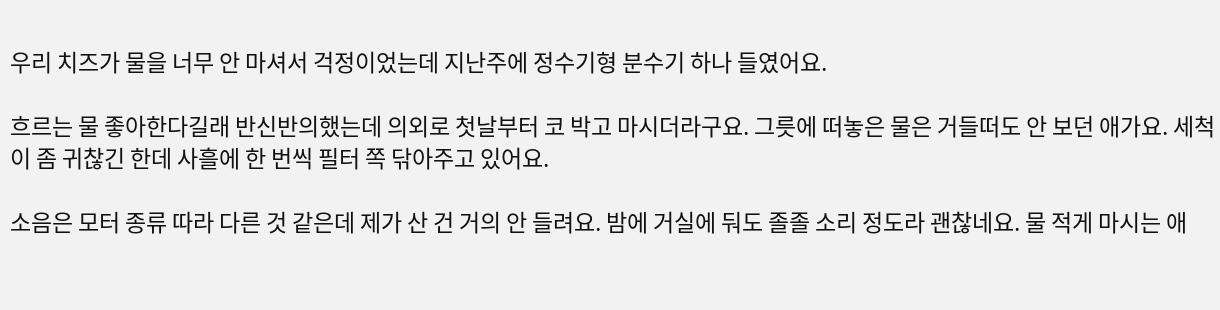우리 치즈가 물을 너무 안 마셔서 걱정이었는데 지난주에 정수기형 분수기 하나 들였어요.

흐르는 물 좋아한다길래 반신반의했는데 의외로 첫날부터 코 박고 마시더라구요. 그릇에 떠놓은 물은 거들떠도 안 보던 애가요. 세척이 좀 귀찮긴 한데 사흘에 한 번씩 필터 쪽 닦아주고 있어요.

소음은 모터 종류 따라 다른 것 같은데 제가 산 건 거의 안 들려요. 밤에 거실에 둬도 졸졸 소리 정도라 괜찮네요. 물 적게 마시는 애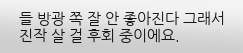들 방광 쪽 잘 안 좋아진다 그래서 진작 살 걸 후회 중이에요.